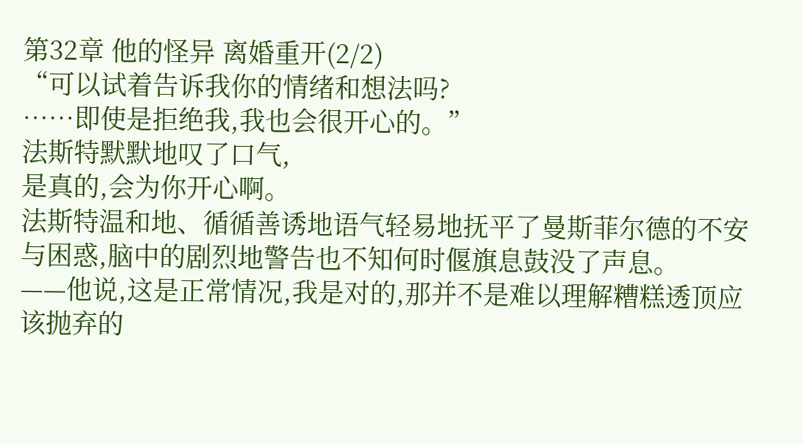第32章 他的怪异 离婚重开(2/2)
“可以试着告诉我你的情绪和想法吗?
……即使是拒绝我,我也会很开心的。”
法斯特默默地叹了口气,
是真的,会为你开心啊。
法斯特温和地、循循善诱地语气轻易地抚平了曼斯菲尔德的不安与困惑,脑中的剧烈地警告也不知何时偃旗息鼓没了声息。
——他说,这是正常情况,我是对的,那并不是难以理解糟糕透顶应该抛弃的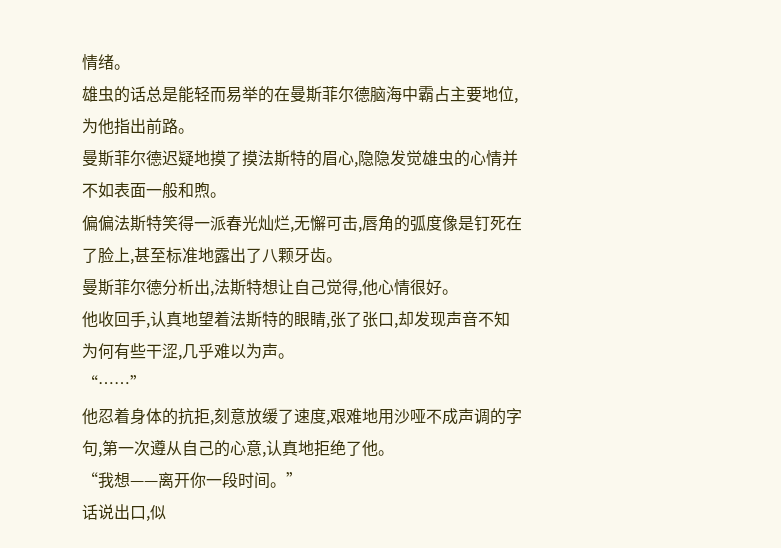情绪。
雄虫的话总是能轻而易举的在曼斯菲尔德脑海中霸占主要地位,为他指出前路。
曼斯菲尔德迟疑地摸了摸法斯特的眉心,隐隐发觉雄虫的心情并不如表面一般和煦。
偏偏法斯特笑得一派春光灿烂,无懈可击,唇角的弧度像是钉死在了脸上,甚至标准地露出了八颗牙齿。
曼斯菲尔德分析出,法斯特想让自己觉得,他心情很好。
他收回手,认真地望着法斯特的眼睛,张了张口,却发现声音不知为何有些干涩,几乎难以为声。
“……”
他忍着身体的抗拒,刻意放缓了速度,艰难地用沙哑不成声调的字句,第一次遵从自己的心意,认真地拒绝了他。
“我想——离开你一段时间。”
话说出口,似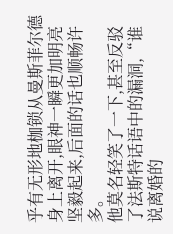乎有无形地枷锁从曼斯菲尔德身上离开,眼神一瞬更加明亮坚毅起来,后面的话也顺畅许多。
他莫名轻笑了一下,甚至反驳了法斯特话语中的漏洞,“谁说离婚的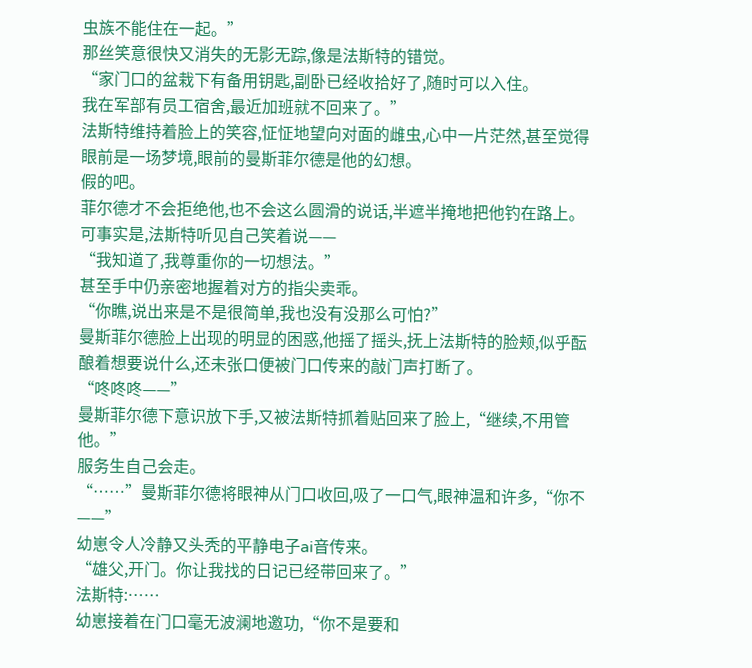虫族不能住在一起。”
那丝笑意很快又消失的无影无踪,像是法斯特的错觉。
“家门口的盆栽下有备用钥匙,副卧已经收拾好了,随时可以入住。
我在军部有员工宿舍,最近加班就不回来了。”
法斯特维持着脸上的笑容,怔怔地望向对面的雌虫,心中一片茫然,甚至觉得眼前是一场梦境,眼前的曼斯菲尔德是他的幻想。
假的吧。
菲尔德才不会拒绝他,也不会这么圆滑的说话,半遮半掩地把他钓在路上。
可事实是,法斯特听见自己笑着说——
“我知道了,我尊重你的一切想法。”
甚至手中仍亲密地握着对方的指尖卖乖。
“你瞧,说出来是不是很简单,我也没有没那么可怕?”
曼斯菲尔德脸上出现的明显的困惑,他摇了摇头,抚上法斯特的脸颊,似乎酝酿着想要说什么,还未张口便被门口传来的敲门声打断了。
“咚咚咚——”
曼斯菲尔德下意识放下手,又被法斯特抓着贴回来了脸上,“继续,不用管他。”
服务生自己会走。
“……”曼斯菲尔德将眼神从门口收回,吸了一口气,眼神温和许多,“你不——”
幼崽令人冷静又头秃的平静电子ai音传来。
“雄父,开门。你让我找的日记已经带回来了。”
法斯特:……
幼崽接着在门口毫无波澜地邀功,“你不是要和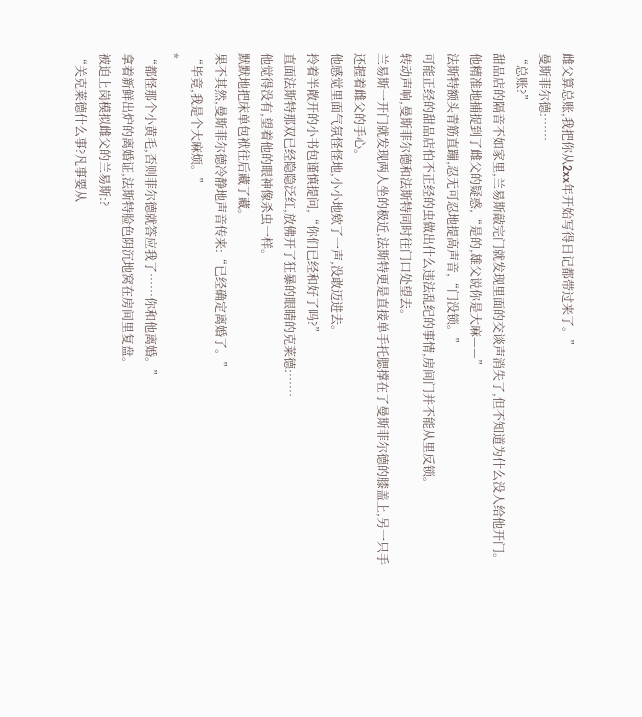雌父算总账,我把你从2xx年开始写得日记都带过来了。”
曼斯菲尔德:……
“总账?”
甜品店的隔音不如家里,兰易斯敲完门就发现里面的交谈声消失了,但不知道为什么没人给他开门。
他精准地捕捉到了雌父的疑惑,“是的,雄父说你是大麻——”
法斯特额头青筋直蹦,忍无可忍地提高声音,“门没锁。”
可能正经的甜品店怕不正经的虫做出什么违法乱纪的事情,房间门并不能从里反锁。
转动声响,曼斯菲尔德和法斯特同时往门口处望去。
兰易斯一开门就发现两人坐的极近,法斯特更是直接单手托腮撑在了曼斯菲尔德的膝盖上,另一只手还握着雌父的手心。
他感觉里面气氛怪怪地,小小地欸了一声,没敢迈进去。
拎着半敞开的小书包谨慎提问,“你们已经和好了吗?”
直面法斯特那双已经隐隐泛红,放佛开了狂暴的眼睛的克莱德:……
他觉得没有,望着他的眼神像杀虫一样。
默默地把床单包袱往后藏了藏。
果不其然,曼斯菲尔德冷静地声音传来:“已经确定离婚了。”
“毕竟,我是个大麻烦。”
*
“都怪那个小黄毛,否则菲尔德就答应我了……你和他离婚。”
拿着新鲜出炉的离婚证,法斯特脸色阴沉地窝在房间里复盘。
被迫上岗模拟雌父的兰易斯:?
“关克莱德什么事?凡事要从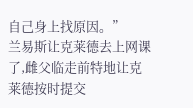自己身上找原因。”
兰易斯让克莱德去上网课了,雌父临走前特地让克莱德按时提交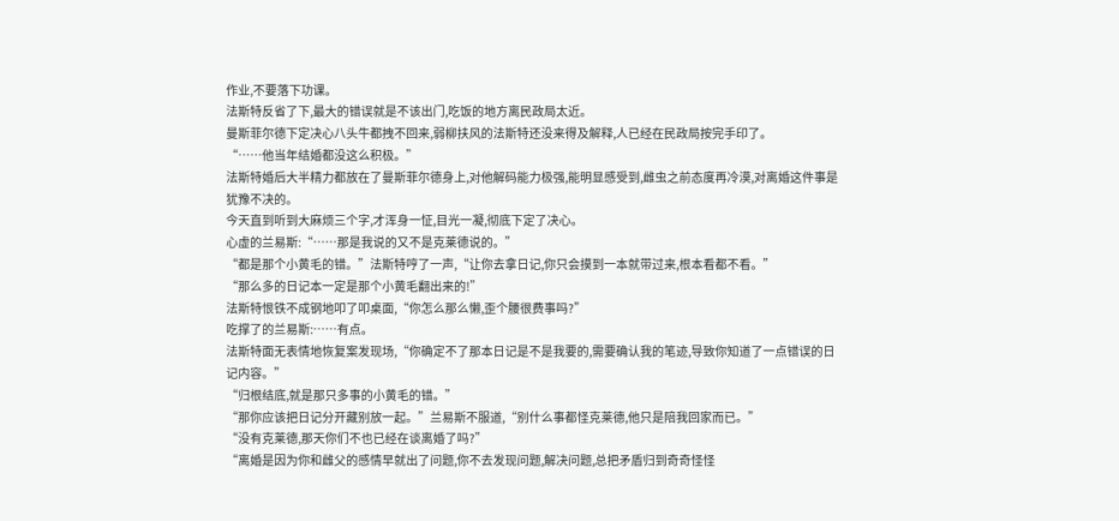作业,不要落下功课。
法斯特反省了下,最大的错误就是不该出门,吃饭的地方离民政局太近。
曼斯菲尔德下定决心八头牛都拽不回来,弱柳扶风的法斯特还没来得及解释,人已经在民政局按完手印了。
“……他当年结婚都没这么积极。”
法斯特婚后大半精力都放在了曼斯菲尔德身上,对他解码能力极强,能明显感受到,雌虫之前态度再冷漠,对离婚这件事是犹豫不决的。
今天直到听到大麻烦三个字,才浑身一怔,目光一凝,彻底下定了决心。
心虚的兰易斯:“……那是我说的又不是克莱德说的。”
“都是那个小黄毛的错。”法斯特哼了一声,“让你去拿日记,你只会摸到一本就带过来,根本看都不看。”
“那么多的日记本一定是那个小黄毛翻出来的!”
法斯特恨铁不成钢地叩了叩桌面,“你怎么那么懒,歪个腰很费事吗?”
吃撑了的兰易斯:……有点。
法斯特面无表情地恢复案发现场,“你确定不了那本日记是不是我要的,需要确认我的笔迹,导致你知道了一点错误的日记内容。”
“归根结底,就是那只多事的小黄毛的错。”
“那你应该把日记分开藏别放一起。”兰易斯不服道,“别什么事都怪克莱德,他只是陪我回家而已。”
“没有克莱德,那天你们不也已经在谈离婚了吗?”
“离婚是因为你和雌父的感情早就出了问题,你不去发现问题,解决问题,总把矛盾归到奇奇怪怪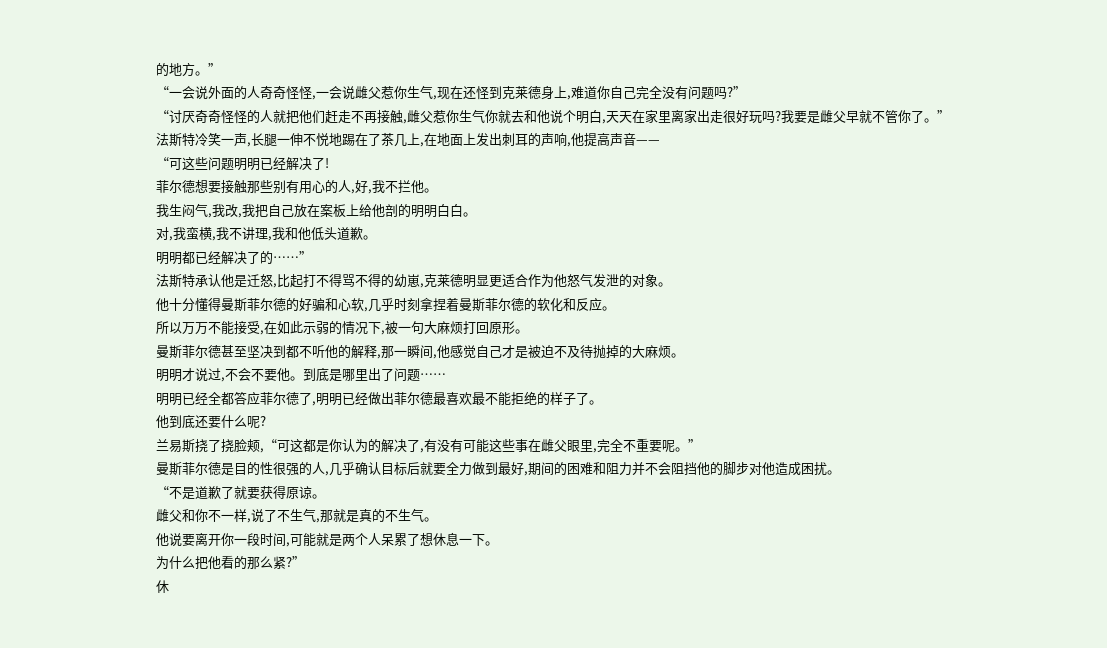的地方。”
“一会说外面的人奇奇怪怪,一会说雌父惹你生气,现在还怪到克莱德身上,难道你自己完全没有问题吗?”
“讨厌奇奇怪怪的人就把他们赶走不再接触,雌父惹你生气你就去和他说个明白,天天在家里离家出走很好玩吗?我要是雌父早就不管你了。”
法斯特冷笑一声,长腿一伸不悦地踢在了茶几上,在地面上发出刺耳的声响,他提高声音——
“可这些问题明明已经解决了!
菲尔德想要接触那些别有用心的人,好,我不拦他。
我生闷气,我改,我把自己放在案板上给他剖的明明白白。
对,我蛮横,我不讲理,我和他低头道歉。
明明都已经解决了的……”
法斯特承认他是迁怒,比起打不得骂不得的幼崽,克莱德明显更适合作为他怒气发泄的对象。
他十分懂得曼斯菲尔德的好骗和心软,几乎时刻拿捏着曼斯菲尔德的软化和反应。
所以万万不能接受,在如此示弱的情况下,被一句大麻烦打回原形。
曼斯菲尔德甚至坚决到都不听他的解释,那一瞬间,他感觉自己才是被迫不及待抛掉的大麻烦。
明明才说过,不会不要他。到底是哪里出了问题……
明明已经全都答应菲尔德了,明明已经做出菲尔德最喜欢最不能拒绝的样子了。
他到底还要什么呢?
兰易斯挠了挠脸颊,“可这都是你认为的解决了,有没有可能这些事在雌父眼里,完全不重要呢。”
曼斯菲尔德是目的性很强的人,几乎确认目标后就要全力做到最好,期间的困难和阻力并不会阻挡他的脚步对他造成困扰。
“不是道歉了就要获得原谅。
雌父和你不一样,说了不生气,那就是真的不生气。
他说要离开你一段时间,可能就是两个人呆累了想休息一下。
为什么把他看的那么紧?”
休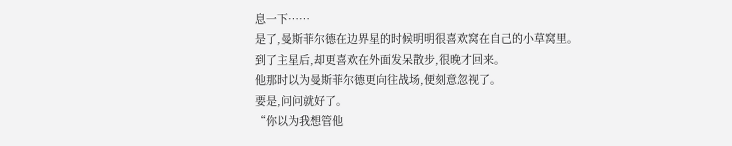息一下……
是了,曼斯菲尔德在边界星的时候明明很喜欢窝在自己的小草窝里。
到了主星后,却更喜欢在外面发呆散步,很晚才回来。
他那时以为曼斯菲尔德更向往战场,便刻意忽视了。
要是,问问就好了。
“你以为我想管他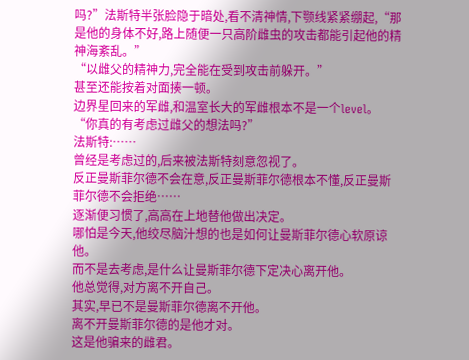吗?”法斯特半张脸隐于暗处,看不清神情,下颚线紧紧绷起,“那是他的身体不好,路上随便一只高阶雌虫的攻击都能引起他的精神海紊乱。”
“以雌父的精神力,完全能在受到攻击前躲开。”
甚至还能按着对面揍一顿。
边界星回来的军雌,和温室长大的军雌根本不是一个level。
“你真的有考虑过雌父的想法吗?”
法斯特:……
曾经是考虑过的,后来被法斯特刻意忽视了。
反正曼斯菲尔德不会在意,反正曼斯菲尔德根本不懂,反正曼斯菲尔德不会拒绝……
逐渐便习惯了,高高在上地替他做出决定。
哪怕是今天,他绞尽脑汁想的也是如何让曼斯菲尔德心软原谅他。
而不是去考虑,是什么让曼斯菲尔德下定决心离开他。
他总觉得,对方离不开自己。
其实,早已不是曼斯菲尔德离不开他。
离不开曼斯菲尔德的是他才对。
这是他骗来的雌君。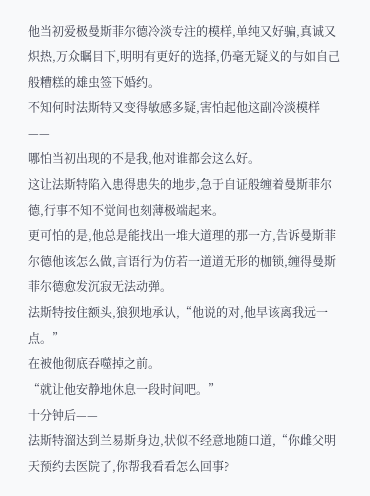他当初爱极曼斯菲尔德冷淡专注的模样,单纯又好骗,真诚又炽热,万众瞩目下,明明有更好的选择,仍毫无疑义的与如自己般糟糕的雄虫签下婚约。
不知何时法斯特又变得敏感多疑,害怕起他这副冷淡模样——
哪怕当初出现的不是我,他对谁都会这么好。
这让法斯特陷入患得患失的地步,急于自证般缠着曼斯菲尔德,行事不知不觉间也刻薄极端起来。
更可怕的是,他总是能找出一堆大道理的那一方,告诉曼斯菲尔德他该怎么做,言语行为仿若一道道无形的枷锁,缠得曼斯菲尔德愈发沉寂无法动弹。
法斯特按住额头,狼狈地承认,“他说的对,他早该离我远一点。”
在被他彻底吞噬掉之前。
“就让他安静地休息一段时间吧。”
十分钟后——
法斯特溜达到兰易斯身边,状似不经意地随口道,“你雌父明天预约去医院了,你帮我看看怎么回事?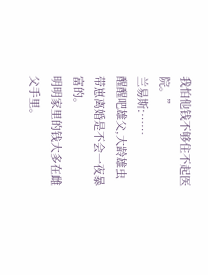我怕他钱不够住不起医院。”
兰易斯:……
醒醒吧雄父,大龄雄虫带崽离婚是不会一夜暴富的。
明明家里的钱大多在雌父手里。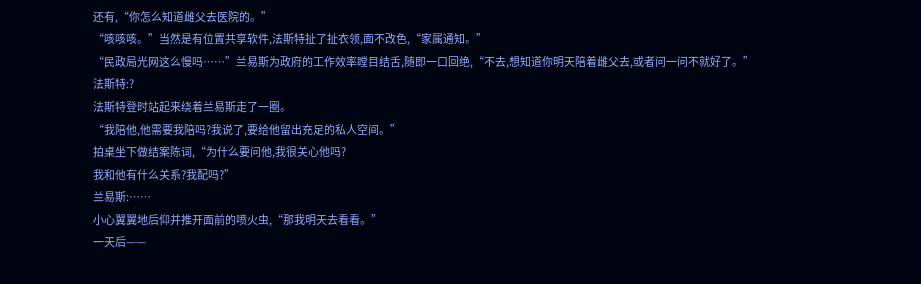还有,“你怎么知道雌父去医院的。”
“咳咳咳。”当然是有位置共享软件,法斯特扯了扯衣领,面不改色,“家属通知。”
“民政局光网这么慢吗……”兰易斯为政府的工作效率瞠目结舌,随即一口回绝,“不去,想知道你明天陪着雌父去,或者问一问不就好了。”
法斯特:?
法斯特登时站起来绕着兰易斯走了一圈。
“我陪他,他需要我陪吗?我说了,要给他留出充足的私人空间。”
拍桌坐下做结案陈词,“为什么要问他,我很关心他吗?
我和他有什么关系?我配吗?”
兰易斯:……
小心翼翼地后仰并推开面前的喷火虫,“那我明天去看看。”
一天后——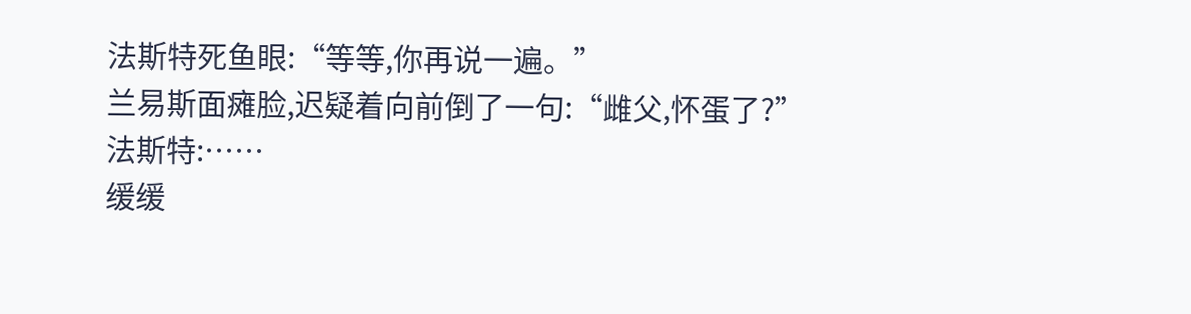法斯特死鱼眼:“等等,你再说一遍。”
兰易斯面瘫脸,迟疑着向前倒了一句:“雌父,怀蛋了?”
法斯特:……
缓缓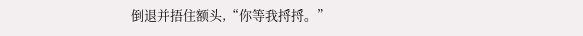倒退并捂住额头,“你等我捋捋。”